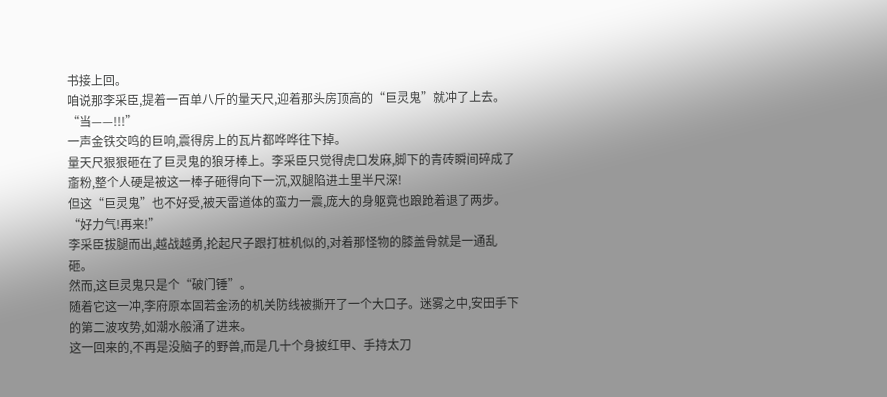书接上回。
咱说那李采臣,提着一百单八斤的量天尺,迎着那头房顶高的“巨灵鬼”就冲了上去。
“当——!!!”
一声金铁交鸣的巨响,震得房上的瓦片都哗哗往下掉。
量天尺狠狠砸在了巨灵鬼的狼牙棒上。李采臣只觉得虎口发麻,脚下的青砖瞬间碎成了齑粉,整个人硬是被这一棒子砸得向下一沉,双腿陷进土里半尺深!
但这“巨灵鬼”也不好受,被天雷道体的蛮力一震,庞大的身躯竟也踉跄着退了两步。
“好力气!再来!”
李采臣拔腿而出,越战越勇,抡起尺子跟打桩机似的,对着那怪物的膝盖骨就是一通乱砸。
然而,这巨灵鬼只是个“破门锤”。
随着它这一冲,李府原本固若金汤的机关防线被撕开了一个大口子。迷雾之中,安田手下的第二波攻势,如潮水般涌了进来。
这一回来的,不再是没脑子的野兽,而是几十个身披红甲、手持太刀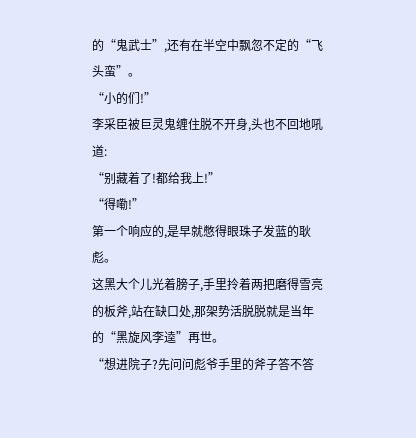的“鬼武士”,还有在半空中飘忽不定的“飞头蛮”。
“小的们!”
李采臣被巨灵鬼缠住脱不开身,头也不回地吼道:
“别藏着了!都给我上!”
“得嘞!”
第一个响应的,是早就憋得眼珠子发蓝的耿彪。
这黑大个儿光着膀子,手里拎着两把磨得雪亮的板斧,站在缺口处,那架势活脱脱就是当年的“黑旋风李逵”再世。
“想进院子?先问问彪爷手里的斧子答不答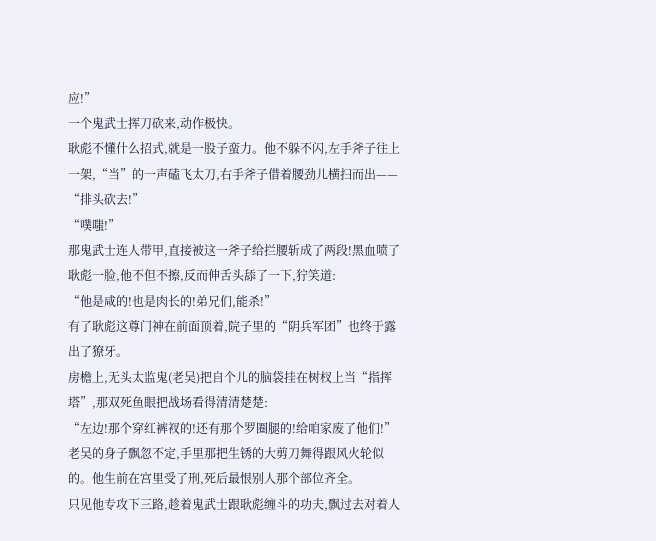应!”
一个鬼武士挥刀砍来,动作极快。
耿彪不懂什么招式,就是一股子蛮力。他不躲不闪,左手斧子往上一架,“当”的一声磕飞太刀,右手斧子借着腰劲儿横扫而出——
“排头砍去!”
“噗嗤!”
那鬼武士连人带甲,直接被这一斧子给拦腰斩成了两段!黑血喷了耿彪一脸,他不但不擦,反而伸舌头舔了一下,狞笑道:
“他是咸的!也是肉长的!弟兄们,能杀!”
有了耿彪这尊门神在前面顶着,院子里的“阴兵军团”也终于露出了獠牙。
房檐上,无头太监鬼(老吴)把自个儿的脑袋挂在树杈上当“指挥塔”,那双死鱼眼把战场看得清清楚楚:
“左边!那个穿红裤衩的!还有那个罗圈腿的!给咱家废了他们!”
老吴的身子飘忽不定,手里那把生锈的大剪刀舞得跟风火轮似的。他生前在宫里受了刑,死后最恨别人那个部位齐全。
只见他专攻下三路,趁着鬼武士跟耿彪缠斗的功夫,飘过去对着人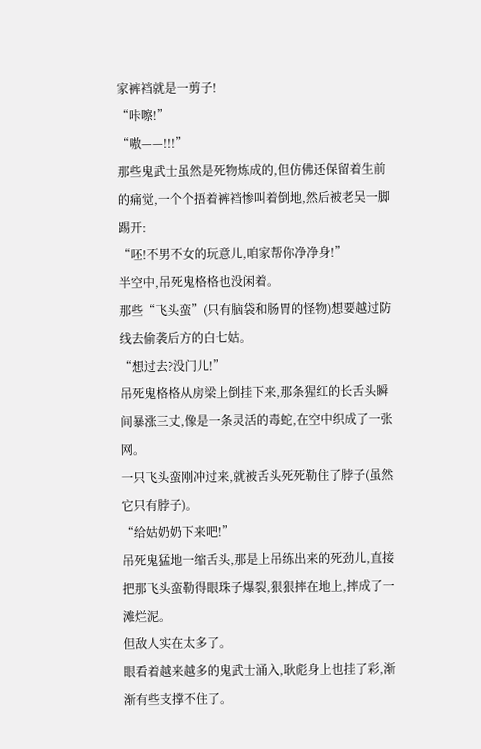家裤裆就是一剪子!
“咔嚓!”
“嗷——!!!”
那些鬼武士虽然是死物炼成的,但仿佛还保留着生前的痛觉,一个个捂着裤裆惨叫着倒地,然后被老吴一脚踢开:
“呸!不男不女的玩意儿,咱家帮你净净身!”
半空中,吊死鬼格格也没闲着。
那些“飞头蛮”(只有脑袋和肠胃的怪物)想要越过防线去偷袭后方的白七姑。
“想过去?没门儿!”
吊死鬼格格从房梁上倒挂下来,那条猩红的长舌头瞬间暴涨三丈,像是一条灵活的毒蛇,在空中织成了一张网。
一只飞头蛮刚冲过来,就被舌头死死勒住了脖子(虽然它只有脖子)。
“给姑奶奶下来吧!”
吊死鬼猛地一缩舌头,那是上吊练出来的死劲儿,直接把那飞头蛮勒得眼珠子爆裂,狠狠摔在地上,摔成了一滩烂泥。
但敌人实在太多了。
眼看着越来越多的鬼武士涌入,耿彪身上也挂了彩,渐渐有些支撑不住了。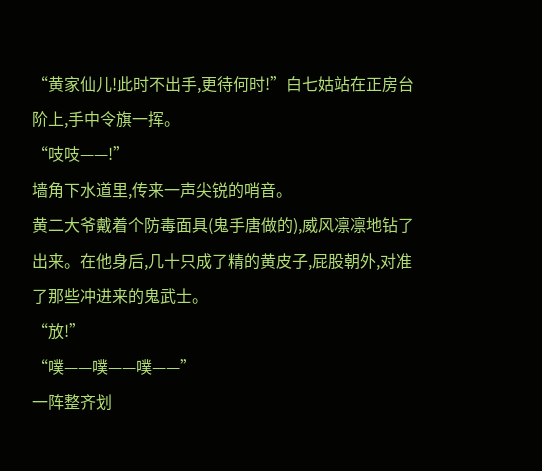“黄家仙儿!此时不出手,更待何时!”白七姑站在正房台阶上,手中令旗一挥。
“吱吱——!”
墙角下水道里,传来一声尖锐的哨音。
黄二大爷戴着个防毒面具(鬼手唐做的),威风凛凛地钻了出来。在他身后,几十只成了精的黄皮子,屁股朝外,对准了那些冲进来的鬼武士。
“放!”
“噗——噗——噗——”
一阵整齐划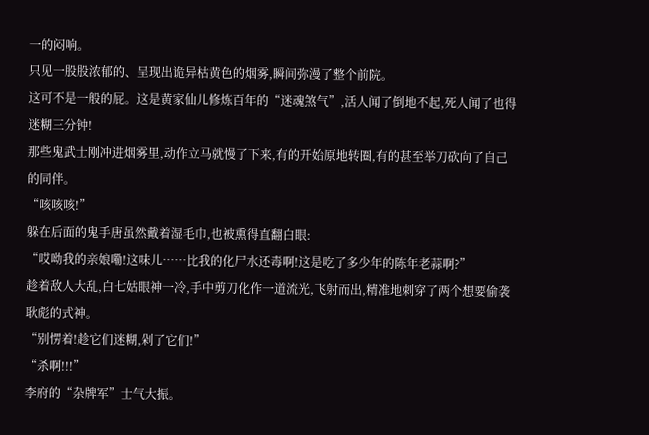一的闷响。
只见一股股浓郁的、呈现出诡异枯黄色的烟雾,瞬间弥漫了整个前院。
这可不是一般的屁。这是黄家仙儿修炼百年的“迷魂煞气”,活人闻了倒地不起,死人闻了也得迷糊三分钟!
那些鬼武士刚冲进烟雾里,动作立马就慢了下来,有的开始原地转圈,有的甚至举刀砍向了自己的同伴。
“咳咳咳!”
躲在后面的鬼手唐虽然戴着湿毛巾,也被熏得直翻白眼:
“哎呦我的亲娘嘞!这味儿……比我的化尸水还毒啊!这是吃了多少年的陈年老蒜啊?”
趁着敌人大乱,白七姑眼神一冷,手中剪刀化作一道流光,飞射而出,精准地刺穿了两个想要偷袭耿彪的式神。
“别愣着!趁它们迷糊,剁了它们!”
“杀啊!!!”
李府的“杂牌军”士气大振。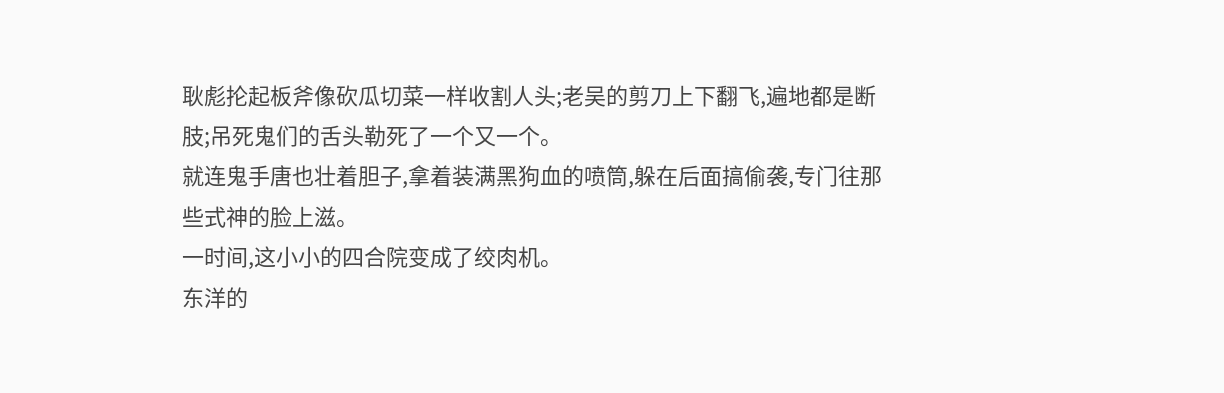耿彪抡起板斧像砍瓜切菜一样收割人头;老吴的剪刀上下翻飞,遍地都是断肢;吊死鬼们的舌头勒死了一个又一个。
就连鬼手唐也壮着胆子,拿着装满黑狗血的喷筒,躲在后面搞偷袭,专门往那些式神的脸上滋。
一时间,这小小的四合院变成了绞肉机。
东洋的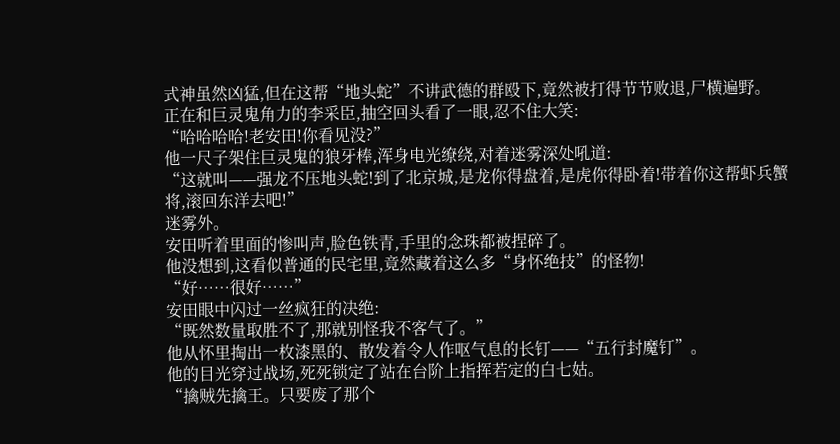式神虽然凶猛,但在这帮“地头蛇”不讲武德的群殴下,竟然被打得节节败退,尸横遍野。
正在和巨灵鬼角力的李采臣,抽空回头看了一眼,忍不住大笑:
“哈哈哈哈!老安田!你看见没?”
他一尺子架住巨灵鬼的狼牙棒,浑身电光缭绕,对着迷雾深处吼道:
“这就叫——强龙不压地头蛇!到了北京城,是龙你得盘着,是虎你得卧着!带着你这帮虾兵蟹将,滚回东洋去吧!”
迷雾外。
安田听着里面的惨叫声,脸色铁青,手里的念珠都被捏碎了。
他没想到,这看似普通的民宅里,竟然藏着这么多“身怀绝技”的怪物!
“好……很好……”
安田眼中闪过一丝疯狂的决绝:
“既然数量取胜不了,那就别怪我不客气了。”
他从怀里掏出一枚漆黑的、散发着令人作呕气息的长钉——“五行封魔钉”。
他的目光穿过战场,死死锁定了站在台阶上指挥若定的白七姑。
“擒贼先擒王。只要废了那个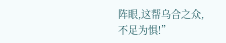阵眼,这帮乌合之众,不足为惧!”